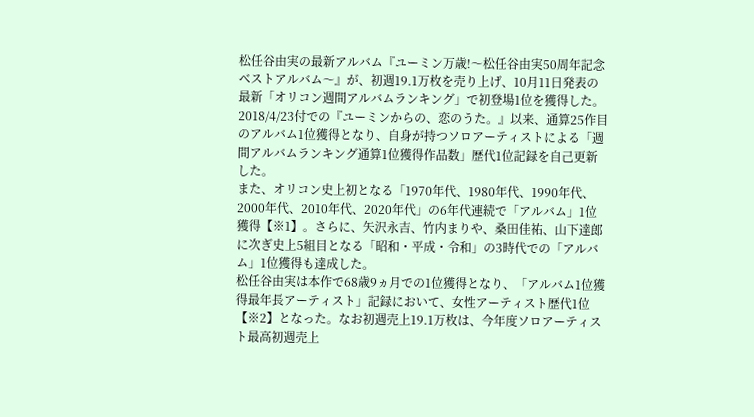松任谷由実の最新アルバム『ユーミン万歳!〜松任谷由実50周年記念ベストアルバム〜』が、初週19.1万枚を売り上げ、10月11日発表の最新「オリコン週間アルバムランキング」で初登場1位を獲得した。
2018/4/23付での『ユーミンからの、恋のうた。』以来、通算25作目のアルバム1位獲得となり、自身が持つソロアーティストによる「週間アルバムランキング通算1位獲得作品数」歴代1位記録を自己更新した。
また、オリコン史上初となる「1970年代、1980年代、1990年代、2000年代、2010年代、2020年代」の6年代連続で「アルバム」1位獲得【※1】。さらに、矢沢永吉、竹内まりや、桑田佳祐、山下達郎に次ぎ史上5組目となる「昭和・平成・令和」の3時代での「アルバム」1位獲得も達成した。
松任谷由実は本作で68歳9ヵ月での1位獲得となり、「アルバム1位獲得最年長アーティスト」記録において、女性アーティスト歴代1位【※2】となった。なお初週売上19.1万枚は、今年度ソロアーティスト最高初週売上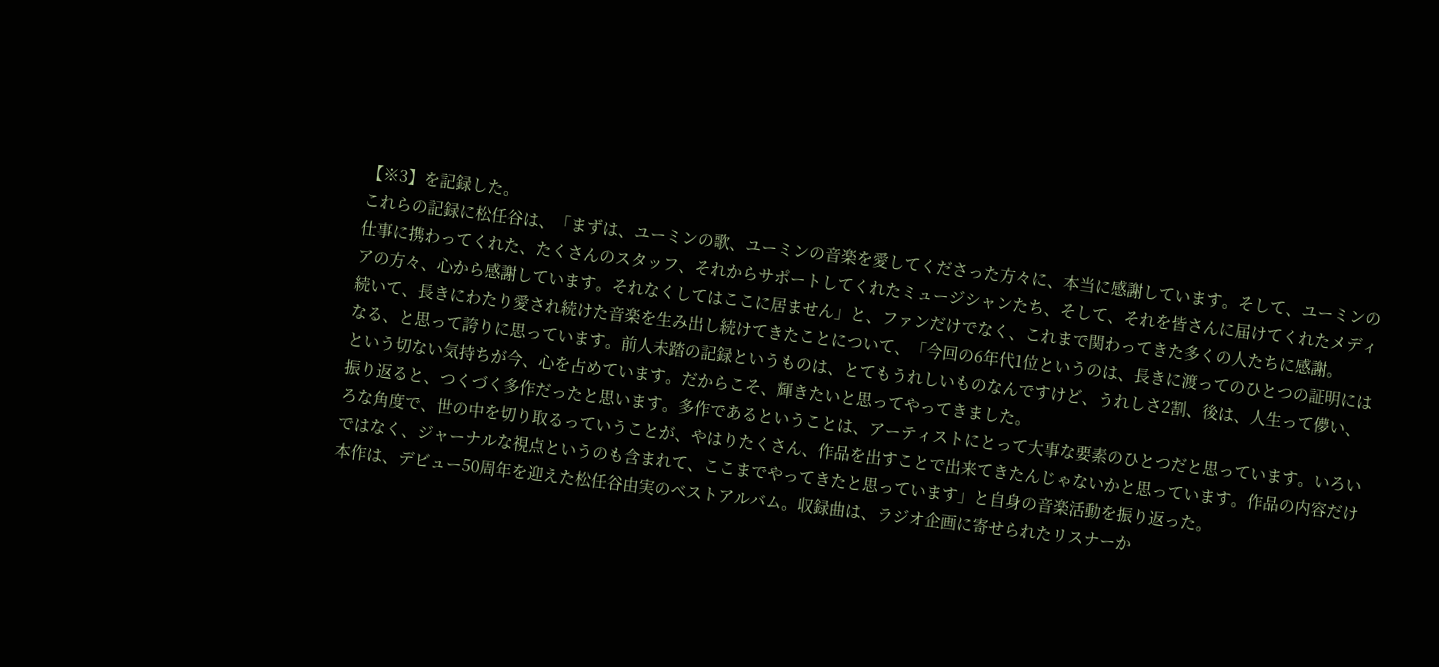【※3】を記録した。
これらの記録に松任谷は、「まずは、ユーミンの歌、ユーミンの音楽を愛してくださった方々に、本当に感謝しています。そして、ユーミンの仕事に携わってくれた、たくさんのスタッフ、それからサポートしてくれたミュージシャンたち、そして、それを皆さんに届けてくれたメディアの方々、心から感謝しています。それなくしてはここに居ません」と、ファンだけでなく、これまで関わってきた多くの人たちに感謝。
続いて、長きにわたり愛され続けた音楽を生み出し続けてきたことについて、「今回の6年代1位というのは、長きに渡ってのひとつの証明にはなる、と思って誇りに思っています。前人未踏の記録というものは、とてもうれしいものなんですけど、うれしさ2割、後は、人生って儚い、という切ない気持ちが今、心を占めています。だからこそ、輝きたいと思ってやってきました。
振り返ると、つくづく多作だったと思います。多作であるということは、アーティストにとって大事な要素のひとつだと思っています。いろいろな角度で、世の中を切り取るっていうことが、やはりたくさん、作品を出すことで出来てきたんじゃないかと思っています。作品の内容だけではなく、ジャーナルな視点というのも含まれて、ここまでやってきたと思っています」と自身の音楽活動を振り返った。
本作は、デビュー50周年を迎えた松任谷由実のベストアルバム。収録曲は、ラジオ企画に寄せられたリスナーか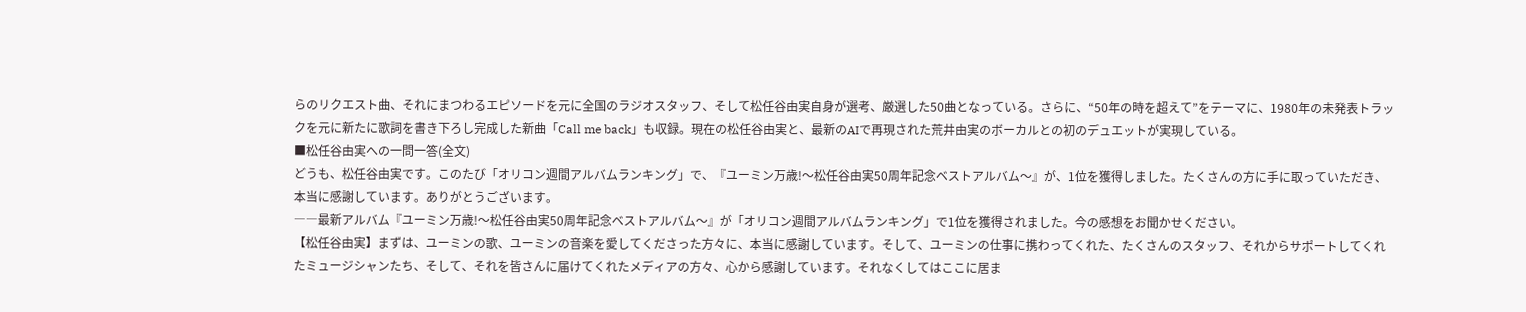らのリクエスト曲、それにまつわるエピソードを元に全国のラジオスタッフ、そして松任谷由実自身が選考、厳選した50曲となっている。さらに、“50年の時を超えて”をテーマに、1980年の未発表トラックを元に新たに歌詞を書き下ろし完成した新曲「Call me back」も収録。現在の松任谷由実と、最新のAIで再現された荒井由実のボーカルとの初のデュエットが実現している。
■松任谷由実への一問一答(全文)
どうも、松任谷由実です。このたび「オリコン週間アルバムランキング」で、『ユーミン万歳!〜松任谷由実50周年記念ベストアルバム〜』が、1位を獲得しました。たくさんの方に手に取っていただき、本当に感謝しています。ありがとうございます。
――最新アルバム『ユーミン万歳!〜松任谷由実50周年記念ベストアルバム〜』が「オリコン週間アルバムランキング」で1位を獲得されました。今の感想をお聞かせください。
【松任谷由実】まずは、ユーミンの歌、ユーミンの音楽を愛してくださった方々に、本当に感謝しています。そして、ユーミンの仕事に携わってくれた、たくさんのスタッフ、それからサポートしてくれたミュージシャンたち、そして、それを皆さんに届けてくれたメディアの方々、心から感謝しています。それなくしてはここに居ま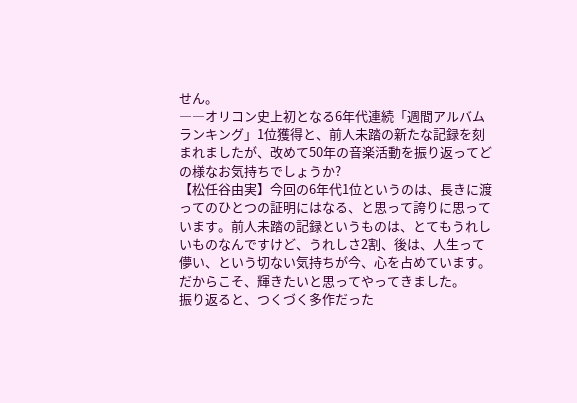せん。
――オリコン史上初となる6年代連続「週間アルバムランキング」1位獲得と、前人未踏の新たな記録を刻まれましたが、改めて50年の音楽活動を振り返ってどの様なお気持ちでしょうか?
【松任谷由実】今回の6年代1位というのは、長きに渡ってのひとつの証明にはなる、と思って誇りに思っています。前人未踏の記録というものは、とてもうれしいものなんですけど、うれしさ2割、後は、人生って儚い、という切ない気持ちが今、心を占めています。だからこそ、輝きたいと思ってやってきました。
振り返ると、つくづく多作だった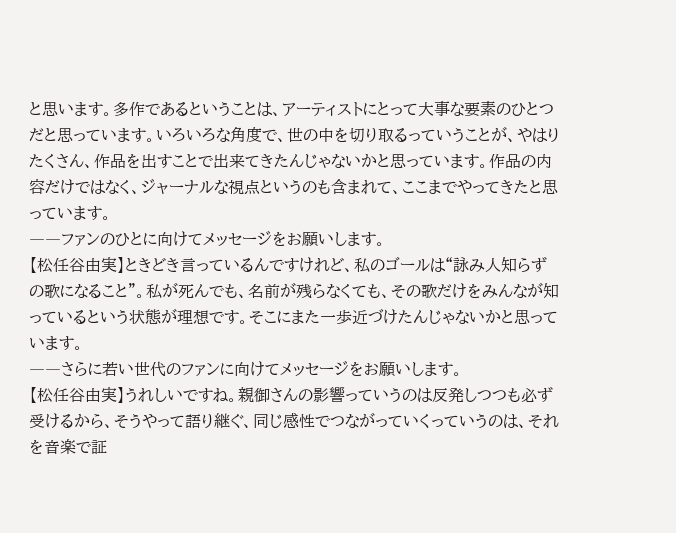と思います。多作であるということは、アーティストにとって大事な要素のひとつだと思っています。いろいろな角度で、世の中を切り取るっていうことが、やはりたくさん、作品を出すことで出来てきたんじゃないかと思っています。作品の内容だけではなく、ジャーナルな視点というのも含まれて、ここまでやってきたと思っています。
――ファンのひとに向けてメッセージをお願いします。
【松任谷由実】ときどき言っているんですけれど、私のゴールは“詠み人知らずの歌になること”。私が死んでも、名前が残らなくても、その歌だけをみんなが知っているという状態が理想です。そこにまた一歩近づけたんじゃないかと思っています。
――さらに若い世代のファンに向けてメッセージをお願いします。
【松任谷由実】うれしいですね。親御さんの影響っていうのは反発しつつも必ず受けるから、そうやって語り継ぐ、同じ感性でつながっていくっていうのは、それを音楽で証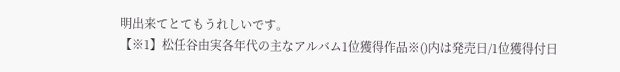明出来てとてもうれしいです。
【※1】松任谷由実各年代の主なアルバム1位獲得作品※()内は発売日/1位獲得付日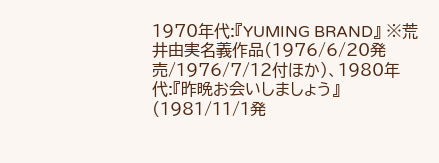1970年代:『YUMING BRAND』 ※荒井由実名義作品(1976/6/20発売/1976/7/12付ほか)、1980年代:『昨晩お会いしましょう』(1981/11/1発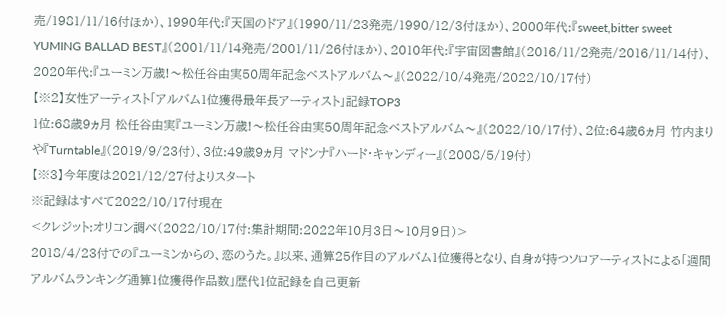売/1981/11/16付ほか)、1990年代:『天国のドア』(1990/11/23発売/1990/12/3付ほか)、2000年代:『sweet,bitter sweet YUMING BALLAD BEST』(2001/11/14発売/2001/11/26付ほか)、2010年代:『宇宙図書館』(2016/11/2発売/2016/11/14付)、2020年代:『ユーミン万歳!〜松任谷由実50周年記念ベストアルバム〜』(2022/10/4発売/2022/10/17付)
【※2】女性アーティスト「アルバム1位獲得最年長アーティスト」記録TOP3
1位:68歳9ヵ月 松任谷由実『ユーミン万歳!〜松任谷由実50周年記念ベストアルバム〜』(2022/10/17付)、2位:64歳6ヵ月 竹内まりや『Turntable』(2019/9/23付)、3位:49歳9ヵ月 マドンナ『ハード・キャンディー』(2008/5/19付)
【※3】今年度は2021/12/27付よりスタート
※記録はすべて2022/10/17付現在
<クレジット:オリコン調べ(2022/10/17付:集計期間:2022年10月3日〜10月9日)>
2018/4/23付での『ユーミンからの、恋のうた。』以来、通算25作目のアルバム1位獲得となり、自身が持つソロアーティストによる「週間アルバムランキング通算1位獲得作品数」歴代1位記録を自己更新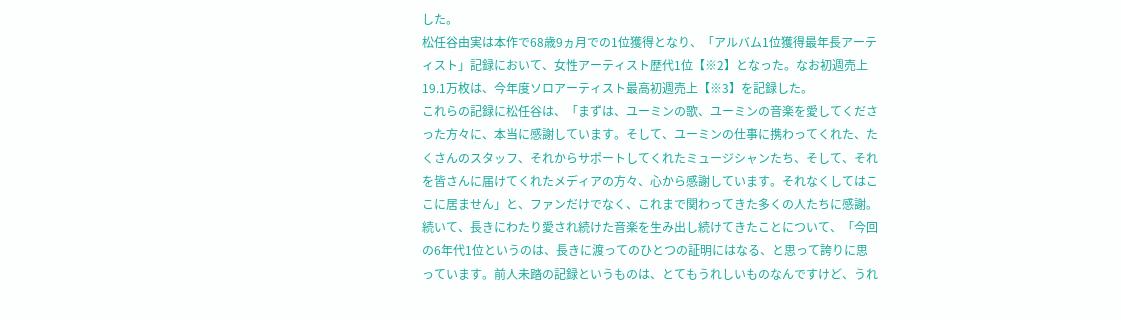した。
松任谷由実は本作で68歳9ヵ月での1位獲得となり、「アルバム1位獲得最年長アーティスト」記録において、女性アーティスト歴代1位【※2】となった。なお初週売上19.1万枚は、今年度ソロアーティスト最高初週売上【※3】を記録した。
これらの記録に松任谷は、「まずは、ユーミンの歌、ユーミンの音楽を愛してくださった方々に、本当に感謝しています。そして、ユーミンの仕事に携わってくれた、たくさんのスタッフ、それからサポートしてくれたミュージシャンたち、そして、それを皆さんに届けてくれたメディアの方々、心から感謝しています。それなくしてはここに居ません」と、ファンだけでなく、これまで関わってきた多くの人たちに感謝。
続いて、長きにわたり愛され続けた音楽を生み出し続けてきたことについて、「今回の6年代1位というのは、長きに渡ってのひとつの証明にはなる、と思って誇りに思っています。前人未踏の記録というものは、とてもうれしいものなんですけど、うれ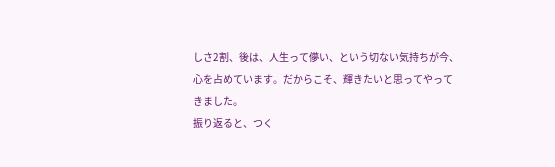しさ2割、後は、人生って儚い、という切ない気持ちが今、心を占めています。だからこそ、輝きたいと思ってやってきました。
振り返ると、つく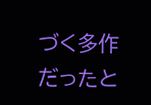づく多作だったと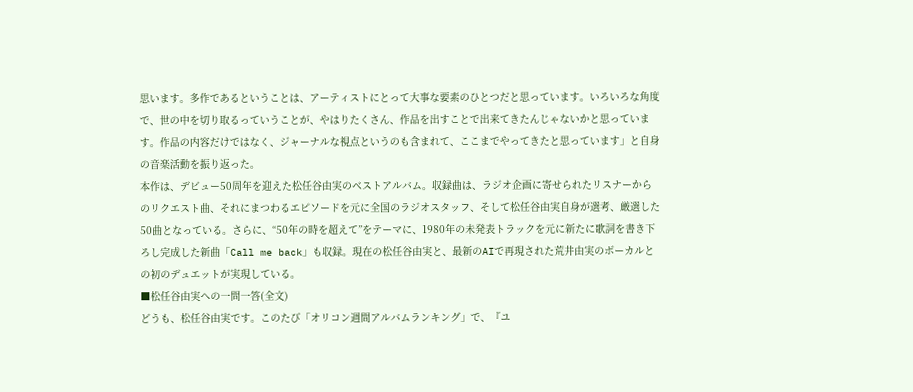思います。多作であるということは、アーティストにとって大事な要素のひとつだと思っています。いろいろな角度で、世の中を切り取るっていうことが、やはりたくさん、作品を出すことで出来てきたんじゃないかと思っています。作品の内容だけではなく、ジャーナルな視点というのも含まれて、ここまでやってきたと思っています」と自身の音楽活動を振り返った。
本作は、デビュー50周年を迎えた松任谷由実のベストアルバム。収録曲は、ラジオ企画に寄せられたリスナーからのリクエスト曲、それにまつわるエピソードを元に全国のラジオスタッフ、そして松任谷由実自身が選考、厳選した50曲となっている。さらに、“50年の時を超えて”をテーマに、1980年の未発表トラックを元に新たに歌詞を書き下ろし完成した新曲「Call me back」も収録。現在の松任谷由実と、最新のAIで再現された荒井由実のボーカルとの初のデュエットが実現している。
■松任谷由実への一問一答(全文)
どうも、松任谷由実です。このたび「オリコン週間アルバムランキング」で、『ユ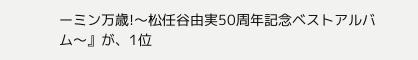ーミン万歳!〜松任谷由実50周年記念ベストアルバム〜』が、1位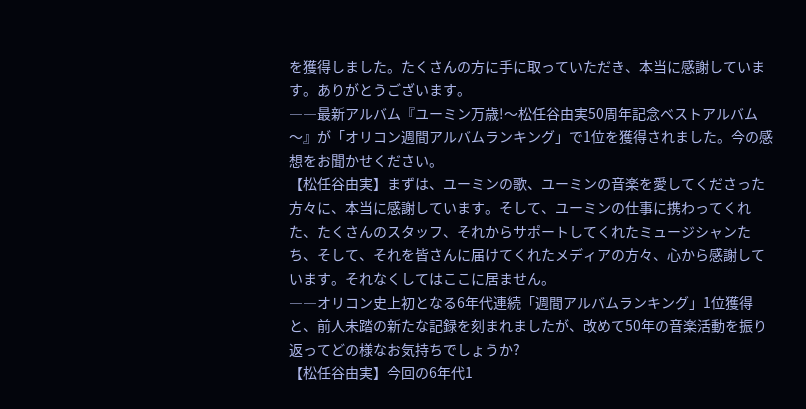を獲得しました。たくさんの方に手に取っていただき、本当に感謝しています。ありがとうございます。
――最新アルバム『ユーミン万歳!〜松任谷由実50周年記念ベストアルバム〜』が「オリコン週間アルバムランキング」で1位を獲得されました。今の感想をお聞かせください。
【松任谷由実】まずは、ユーミンの歌、ユーミンの音楽を愛してくださった方々に、本当に感謝しています。そして、ユーミンの仕事に携わってくれた、たくさんのスタッフ、それからサポートしてくれたミュージシャンたち、そして、それを皆さんに届けてくれたメディアの方々、心から感謝しています。それなくしてはここに居ません。
――オリコン史上初となる6年代連続「週間アルバムランキング」1位獲得と、前人未踏の新たな記録を刻まれましたが、改めて50年の音楽活動を振り返ってどの様なお気持ちでしょうか?
【松任谷由実】今回の6年代1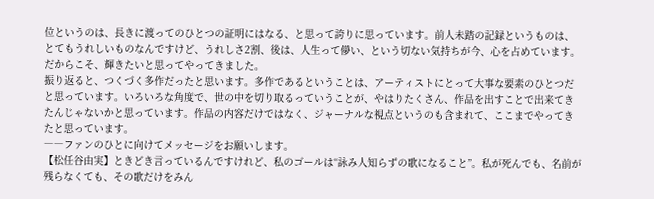位というのは、長きに渡ってのひとつの証明にはなる、と思って誇りに思っています。前人未踏の記録というものは、とてもうれしいものなんですけど、うれしさ2割、後は、人生って儚い、という切ない気持ちが今、心を占めています。だからこそ、輝きたいと思ってやってきました。
振り返ると、つくづく多作だったと思います。多作であるということは、アーティストにとって大事な要素のひとつだと思っています。いろいろな角度で、世の中を切り取るっていうことが、やはりたくさん、作品を出すことで出来てきたんじゃないかと思っています。作品の内容だけではなく、ジャーナルな視点というのも含まれて、ここまでやってきたと思っています。
――ファンのひとに向けてメッセージをお願いします。
【松任谷由実】ときどき言っているんですけれど、私のゴールは“詠み人知らずの歌になること”。私が死んでも、名前が残らなくても、その歌だけをみん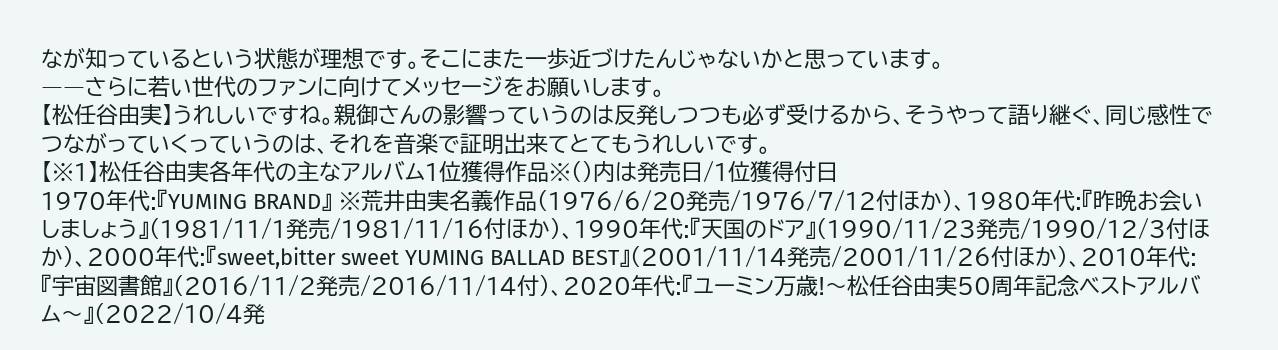なが知っているという状態が理想です。そこにまた一歩近づけたんじゃないかと思っています。
――さらに若い世代のファンに向けてメッセージをお願いします。
【松任谷由実】うれしいですね。親御さんの影響っていうのは反発しつつも必ず受けるから、そうやって語り継ぐ、同じ感性でつながっていくっていうのは、それを音楽で証明出来てとてもうれしいです。
【※1】松任谷由実各年代の主なアルバム1位獲得作品※()内は発売日/1位獲得付日
1970年代:『YUMING BRAND』 ※荒井由実名義作品(1976/6/20発売/1976/7/12付ほか)、1980年代:『昨晩お会いしましょう』(1981/11/1発売/1981/11/16付ほか)、1990年代:『天国のドア』(1990/11/23発売/1990/12/3付ほか)、2000年代:『sweet,bitter sweet YUMING BALLAD BEST』(2001/11/14発売/2001/11/26付ほか)、2010年代:『宇宙図書館』(2016/11/2発売/2016/11/14付)、2020年代:『ユーミン万歳!〜松任谷由実50周年記念ベストアルバム〜』(2022/10/4発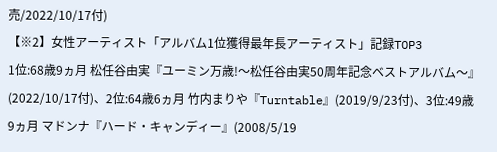売/2022/10/17付)
【※2】女性アーティスト「アルバム1位獲得最年長アーティスト」記録TOP3
1位:68歳9ヵ月 松任谷由実『ユーミン万歳!〜松任谷由実50周年記念ベストアルバム〜』(2022/10/17付)、2位:64歳6ヵ月 竹内まりや『Turntable』(2019/9/23付)、3位:49歳9ヵ月 マドンナ『ハード・キャンディー』(2008/5/19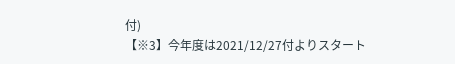付)
【※3】今年度は2021/12/27付よりスタート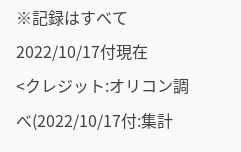※記録はすべて2022/10/17付現在
<クレジット:オリコン調べ(2022/10/17付:集計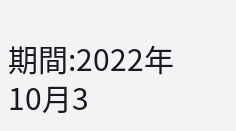期間:2022年10月3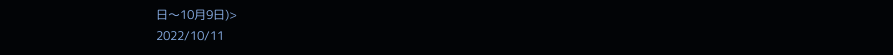日〜10月9日)>
2022/10/11